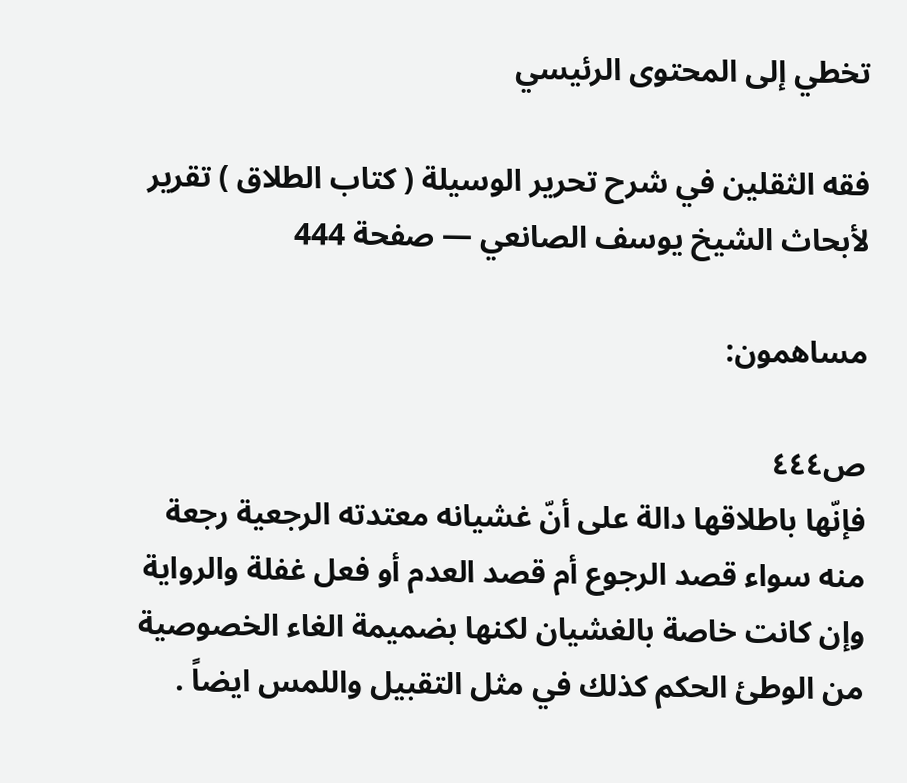تخطي إلى المحتوى الرئيسي

فقه الثقلين في شرح تحرير الوسيلة ( كتاب الطلاق ) تقرير لأبحاث الشيخ يوسف الصانعي — صفحة 444

مساهمون:

ص٤٤٤
فإنّها باطلاقها دالة على أنّ غشيانه معتدته الرجعية رجعة منه سواء قصد الرجوع أم قصد العدم أو فعل غفلة والرواية وإن كانت خاصة بالغشيان لكنها بضميمة الغاء الخصوصية من الوطئ الحكم كذلك في مثل التقبيل واللمس ايضاً .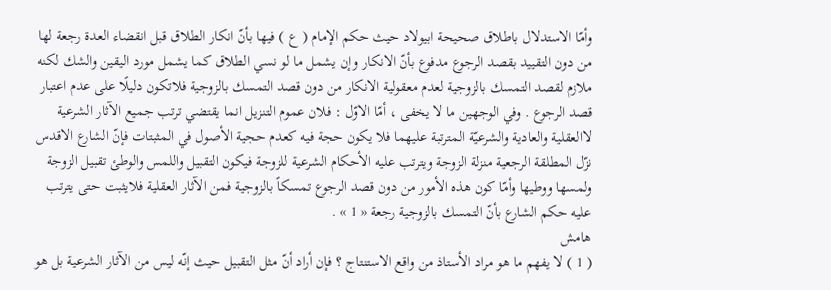وأمّا الاستدلال باطلاق صحيحة ابيولاد حيث حكم الإمام ( ع ) فيها بأنّ انكار الطلاق قبل انقضاء العدة رجعة لها من دون التقييد بقصد الرجوع مدفوع بأنّ الانكار وإن يشمل ما لو نسي الطلاق كما يشمل مورد اليقين والشك لكنه ملازم لقصد التمسك بالزوجية لعدم معقولية الانكار من دون قصد التمسك بالزوجية فلاتكون دليلًا على عدم اعتبار قصد الرجوع . وفي الوجهين ما لا يخفى ، أمّا الاوّل : فلان عموم التنزيل انما يقتضي ترتب جميع الآثار الشرعية لاالعقلية والعادية والشرعيّة المترتبة عليهما فلا يكون حجة فيه كعدم حجية الأصول في المثبتات فإنّ الشارع الاقدس نزّل المطلقة الرجعية منزلة الزوجة ويترتب عليه الأحكام الشرعية للزوجة فيكون التقبيل واللمس والوطئ تقبيل الزوجة ولمسها ووطيها وأمّا كون هذه الأمور من دون قصد الرجوع تمسكاً بالزوجية فمن الآثار العقلية فلايثبت حتى يترتب عليه حكم الشارع بأنّ التمسك بالزوجية رجعة « 1 » .
هامش
( 1 ) لا يفهم ما هو مراد الأستاذ من واقع الاستنتاج ؟ فإن أراد أنّ مثل التقبيل حيث إنّه ليس من الآثار الشرعية بل هو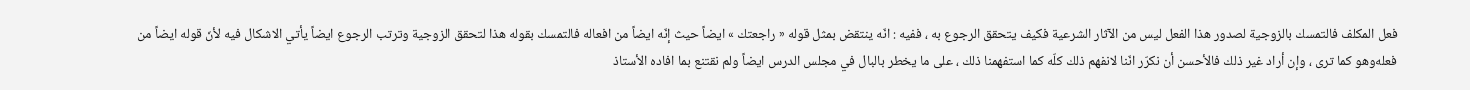فعل المكلف فالتمسك بالزوجية لصدور هذا الفعل ليس من الآثار الشرعية فكيف يتحقق الرجوع به ، ففيه : انّه ينتقض بمثل قوله « راجعتك » ايضاً حيث إنّه ايضاً من افعاله فالتمسك بقوله هذا لتحقق الزوجية وترتب الرجوع ايضاً يأتي الاشكال فيه لأنّ قوله ايضاً من فعله‌وهو كما ترى ، وإن أراد غير ذلك فالأحسن أن نكرّر انّنا لانفهم ذلك كلّه كما استفهمنا ذلك ، على ما يخطر بالبال في مجلس الدرس ايضاً ولم نقتنع بما افاده الأستاذ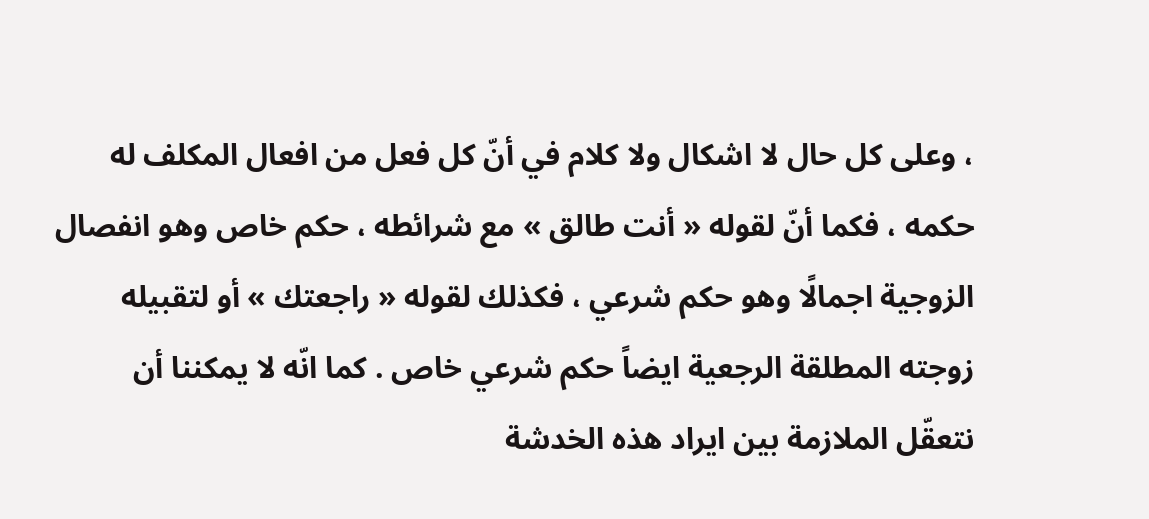، وعلى كل حال لا اشكال ولا كلام في أنّ كل فعل من افعال المكلف له حكمه ، فكما أنّ لقوله « أنت طالق » مع شرائطه ، حكم خاص وهو انفصال الزوجية اجمالًا وهو حكم شرعي ، فكذلك لقوله « راجعتك » أو لتقبيله زوجته المطلقة الرجعية ايضاً حكم شرعي خاص . كما انّه لا يمكننا أن نتعقّل الملازمة بين ايراد هذه الخدشة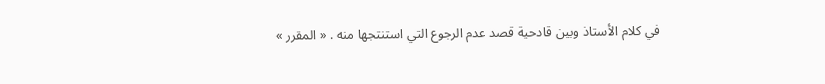في كلام الأستاذ وبين قادحية قصد عدم الرجوع التي استنتجها منه . « المقرر »